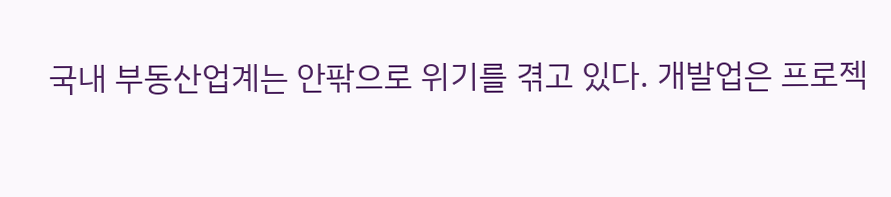국내 부동산업계는 안팎으로 위기를 겪고 있다. 개발업은 프로젝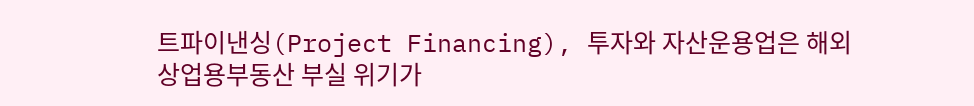트파이낸싱(Project Financing), 투자와 자산운용업은 해외 상업용부동산 부실 위기가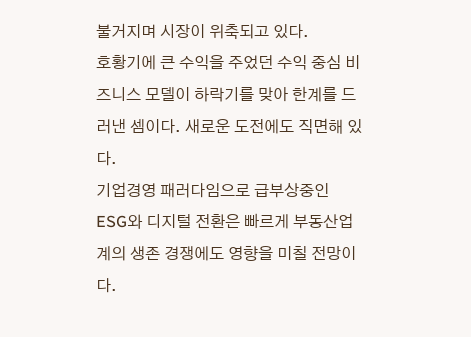불거지며 시장이 위축되고 있다.
호황기에 큰 수익을 주었던 수익 중심 비즈니스 모델이 하락기를 맞아 한계를 드러낸 셈이다. 새로운 도전에도 직면해 있다.
기업경영 패러다임으로 급부상중인 ESG와 디지털 전환은 빠르게 부동산업계의 생존 경쟁에도 영향을 미칠 전망이다.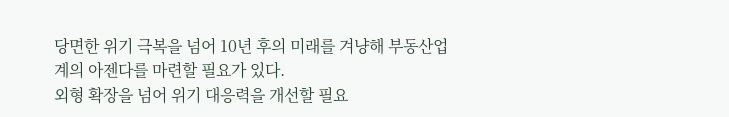당면한 위기 극복을 넘어 10년 후의 미래를 겨냥해 부동산업계의 아젠다를 마련할 필요가 있다.
외형 확장을 넘어 위기 대응력을 개선할 필요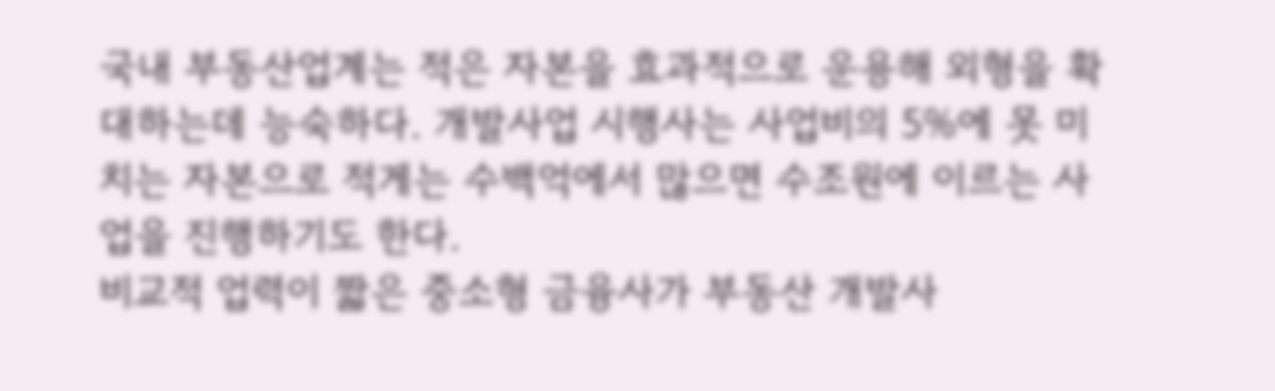국내 부동산업계는 적은 자본을 효과적으로 운용해 외형을 확대하는데 능숙하다. 개발사업 시행사는 사업비의 5%에 못 미치는 자본으로 적게는 수백억에서 많으면 수조원에 이르는 사업을 진행하기도 한다.
비교적 업력이 짧은 중소형 금융사가 부동산 개발사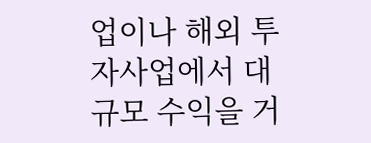업이나 해외 투자사업에서 대규모 수익을 거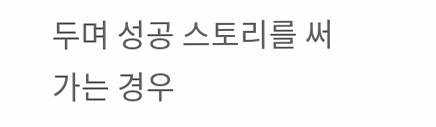두며 성공 스토리를 써 가는 경우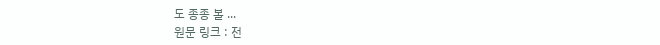도 종종 볼 ...
원문 링크 : 전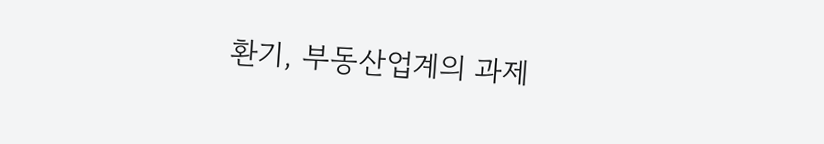환기, 부동산업계의 과제